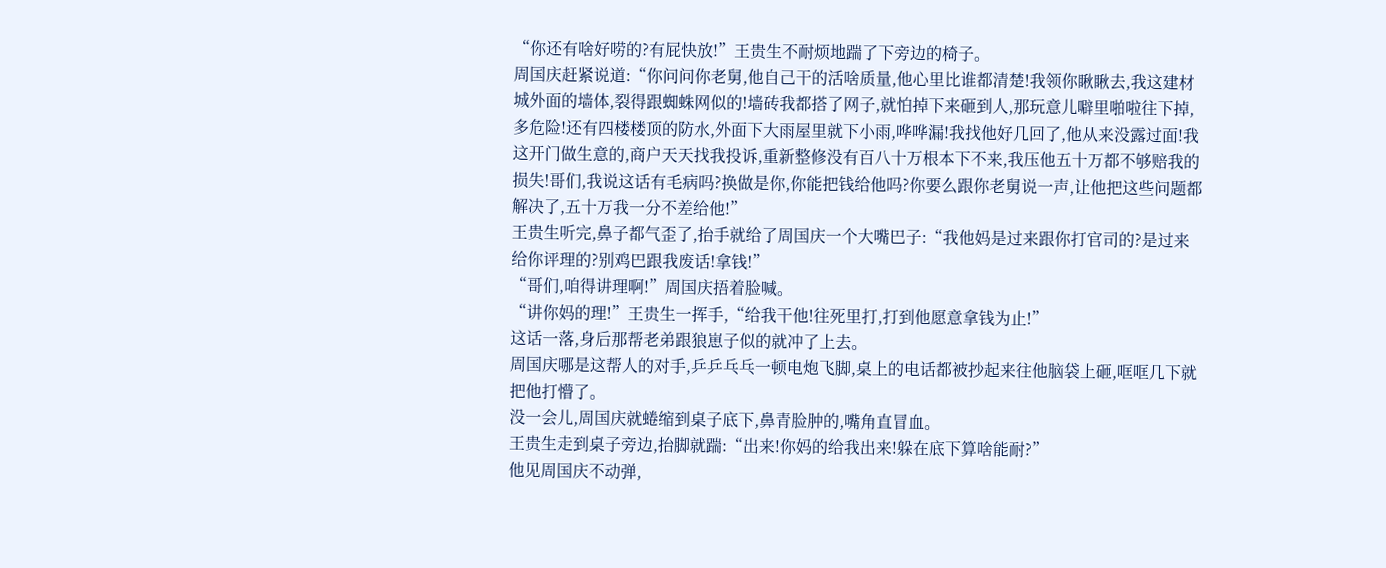“你还有啥好唠的?有屁快放!”王贵生不耐烦地踹了下旁边的椅子。
周国庆赶紧说道:“你问问你老舅,他自己干的活啥质量,他心里比谁都清楚!我领你瞅瞅去,我这建材城外面的墙体,裂得跟蜘蛛网似的!墙砖我都搭了网子,就怕掉下来砸到人,那玩意儿噼里啪啦往下掉,多危险!还有四楼楼顶的防水,外面下大雨屋里就下小雨,哗哗漏!我找他好几回了,他从来没露过面!我这开门做生意的,商户天天找我投诉,重新整修没有百八十万根本下不来,我压他五十万都不够赔我的损失!哥们,我说这话有毛病吗?换做是你,你能把钱给他吗?你要么跟你老舅说一声,让他把这些问题都解决了,五十万我一分不差给他!”
王贵生听完,鼻子都气歪了,抬手就给了周国庆一个大嘴巴子:“我他妈是过来跟你打官司的?是过来给你评理的?别鸡巴跟我废话!拿钱!”
“哥们,咱得讲理啊!”周国庆捂着脸喊。
“讲你妈的理!”王贵生一挥手,“给我干他!往死里打,打到他愿意拿钱为止!”
这话一落,身后那帮老弟跟狼崽子似的就冲了上去。
周国庆哪是这帮人的对手,乒乒乓乓一顿电炮飞脚,桌上的电话都被抄起来往他脑袋上砸,哐哐几下就把他打懵了。
没一会儿,周国庆就蜷缩到桌子底下,鼻青脸肿的,嘴角直冒血。
王贵生走到桌子旁边,抬脚就踹:“出来!你妈的给我出来!躲在底下算啥能耐?”
他见周国庆不动弹,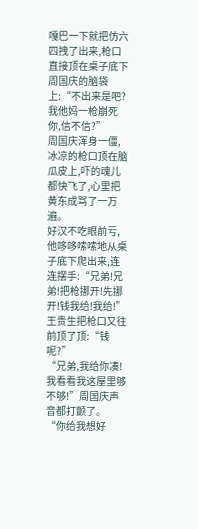嘎巴一下就把仿六四拽了出来,枪口直接顶在桌子底下周国庆的脑袋上:“不出来是吧?我他妈一枪崩死你,信不信?”
周国庆浑身一僵,冰凉的枪口顶在脑瓜皮上,吓的魂儿都快飞了,心里把黄东成骂了一万遍。
好汉不吃眼前亏,他哆哆嗦嗦地从桌子底下爬出来,连连摆手:“兄弟!兄弟!把枪挪开!先挪开!钱我给!我给!”
王贵生把枪口又往前顶了顶:“钱呢?”
“兄弟,我给你凑!我看看我这屋里够不够!”周国庆声音都打颤了。
“你给我想好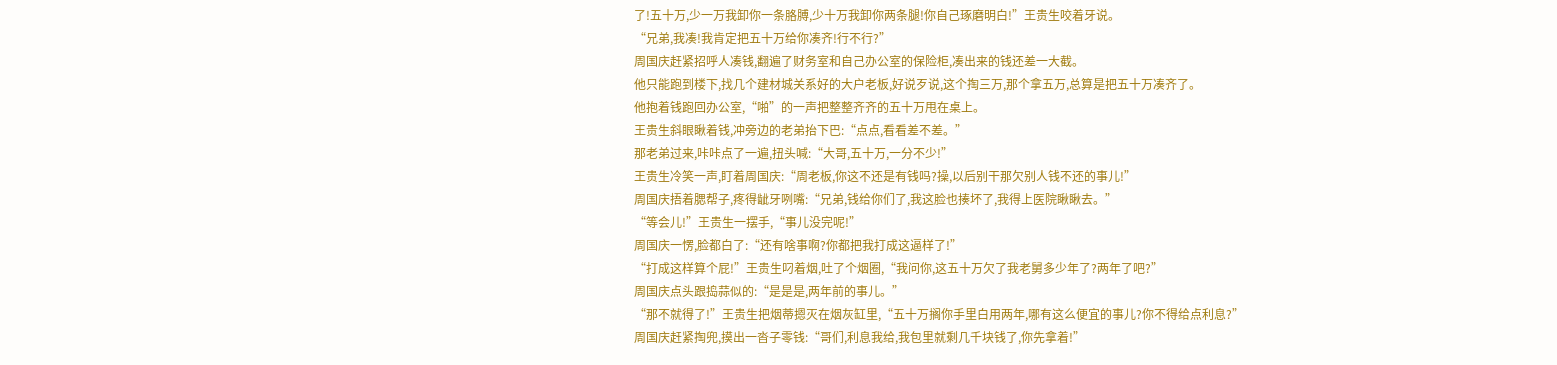了!五十万,少一万我卸你一条胳膊,少十万我卸你两条腿!你自己琢磨明白!”王贵生咬着牙说。
“兄弟,我凑!我肯定把五十万给你凑齐!行不行?”
周国庆赶紧招呼人凑钱,翻遍了财务室和自己办公室的保险柜,凑出来的钱还差一大截。
他只能跑到楼下,找几个建材城关系好的大户老板,好说歹说,这个掏三万,那个拿五万,总算是把五十万凑齐了。
他抱着钱跑回办公室,“啪”的一声把整整齐齐的五十万甩在桌上。
王贵生斜眼瞅着钱,冲旁边的老弟抬下巴:“点点,看看差不差。”
那老弟过来,咔咔点了一遍,扭头喊:“大哥,五十万,一分不少!”
王贵生冷笑一声,盯着周国庆:“周老板,你这不还是有钱吗?操,以后别干那欠别人钱不还的事儿!”
周国庆捂着腮帮子,疼得龇牙咧嘴:“兄弟,钱给你们了,我这脸也揍坏了,我得上医院瞅瞅去。”
“等会儿!”王贵生一摆手,“事儿没完呢!”
周国庆一愣,脸都白了:“还有啥事啊?你都把我打成这逼样了!”
“打成这样算个屁!”王贵生叼着烟,吐了个烟圈,“我问你,这五十万欠了我老舅多少年了?两年了吧?”
周国庆点头跟捣蒜似的:“是是是,两年前的事儿。”
“那不就得了!”王贵生把烟蒂摁灭在烟灰缸里,“五十万搁你手里白用两年,哪有这么便宜的事儿?你不得给点利息?”
周国庆赶紧掏兜,摸出一沓子零钱:“哥们,利息我给,我包里就剩几千块钱了,你先拿着!”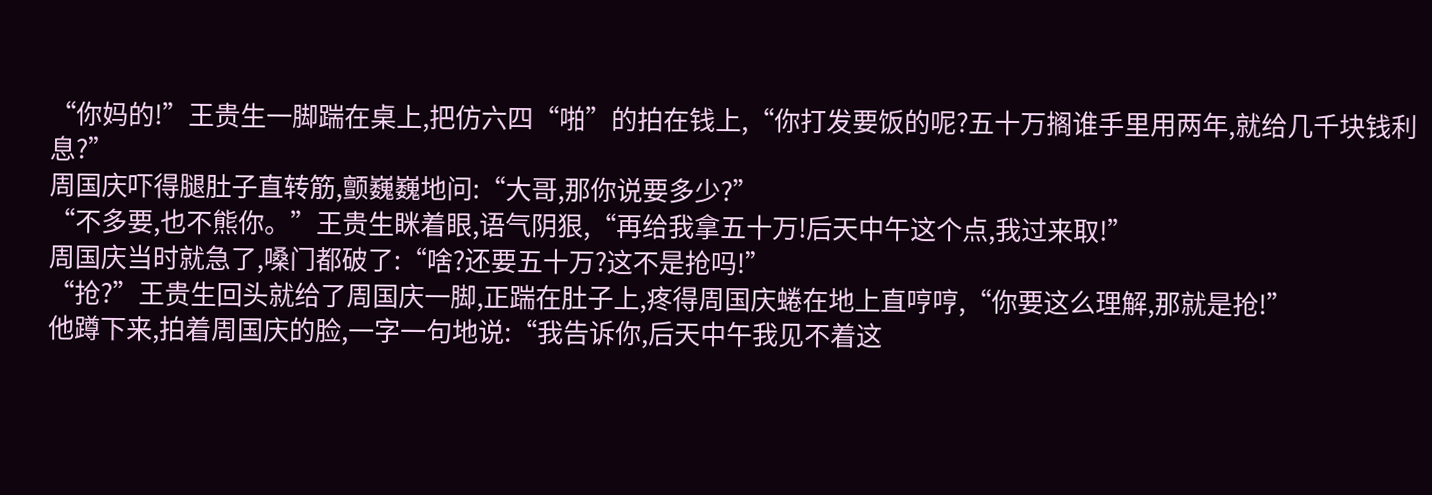“你妈的!”王贵生一脚踹在桌上,把仿六四“啪”的拍在钱上,“你打发要饭的呢?五十万搁谁手里用两年,就给几千块钱利息?”
周国庆吓得腿肚子直转筋,颤巍巍地问:“大哥,那你说要多少?”
“不多要,也不熊你。”王贵生眯着眼,语气阴狠,“再给我拿五十万!后天中午这个点,我过来取!”
周国庆当时就急了,嗓门都破了:“啥?还要五十万?这不是抢吗!”
“抢?”王贵生回头就给了周国庆一脚,正踹在肚子上,疼得周国庆蜷在地上直哼哼,“你要这么理解,那就是抢!”
他蹲下来,拍着周国庆的脸,一字一句地说:“我告诉你,后天中午我见不着这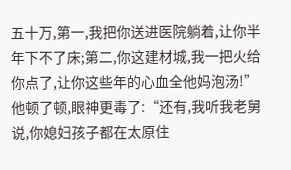五十万,第一,我把你送进医院躺着,让你半年下不了床;第二,你这建材城,我一把火给你点了,让你这些年的心血全他妈泡汤!”
他顿了顿,眼神更毒了:“还有,我听我老舅说,你媳妇孩子都在太原住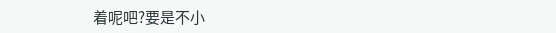着呢吧?要是不小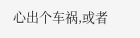心出个车祸,或者